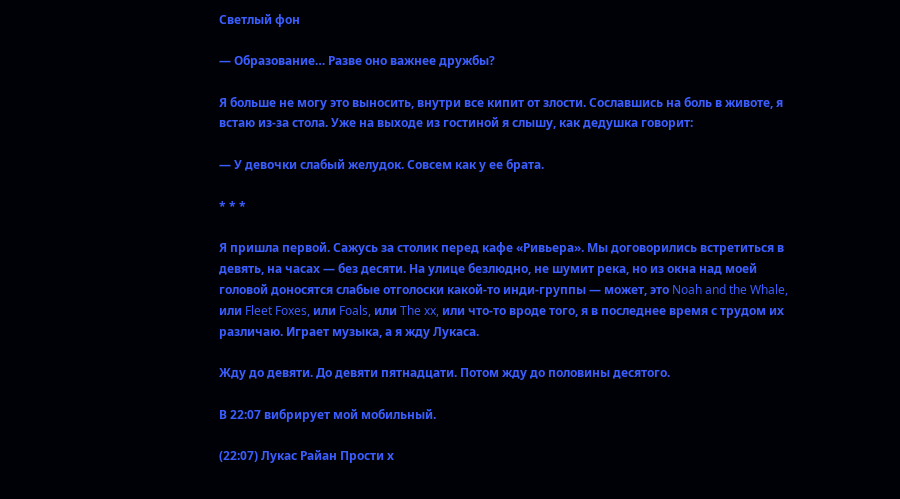Светлый фон

— Образование… Разве оно важнее дружбы?

Я больше не могу это выносить, внутри все кипит от злости. Сославшись на боль в животе, я встаю из-за стола. Уже на выходе из гостиной я слышу, как дедушка говорит:

— У девочки слабый желудок. Совсем как у ее брата.

* * *

Я пришла первой. Сажусь за столик перед кафе «Ривьера». Мы договорились встретиться в девять, на часах — без десяти. На улице безлюдно, не шумит река, но из окна над моей головой доносятся слабые отголоски какой-то инди-группы — может, это Noah and the Whale, или Fleet Foxes, или Foals, или The xx, или что-то вроде того, я в последнее время с трудом их различаю. Играет музыка, а я жду Лукаса.

Жду до девяти. До девяти пятнадцати. Потом жду до половины десятого.

В 22:07 вибрирует мой мобильный.

(22:07) Лукас Райан Прости х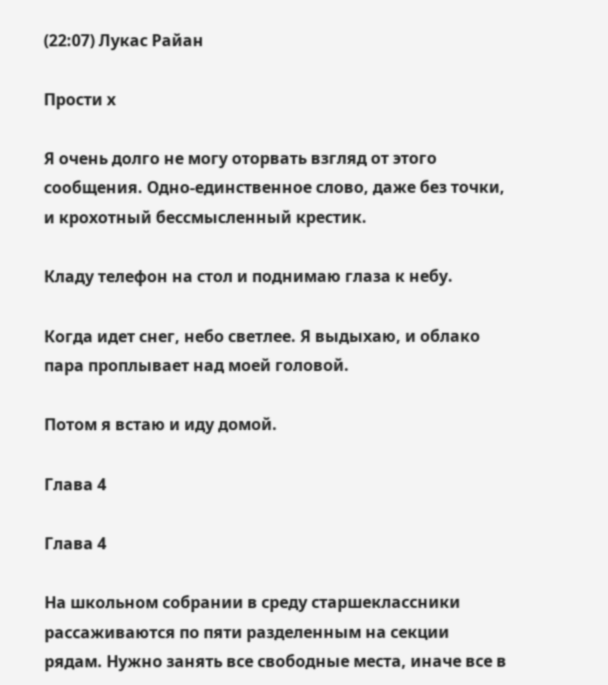(22:07) Лукас Райан

Прости х

Я очень долго не могу оторвать взгляд от этого сообщения. Одно-единственное слово, даже без точки, и крохотный бессмысленный крестик.

Кладу телефон на стол и поднимаю глаза к небу.

Когда идет снег, небо светлее. Я выдыхаю, и облако пара проплывает над моей головой.

Потом я встаю и иду домой.

Глава 4

Глава 4

На школьном собрании в среду старшеклассники рассаживаются по пяти разделенным на секции рядам. Нужно занять все свободные места, иначе все в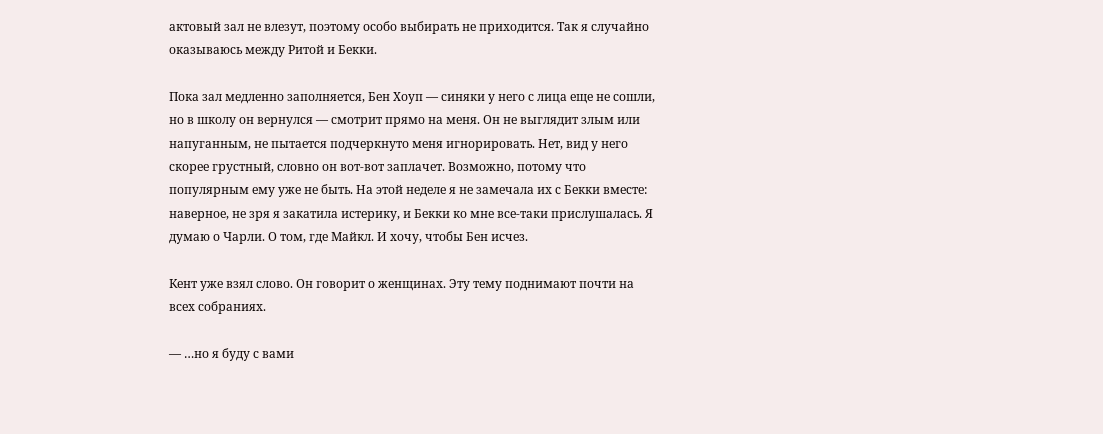актовый зал не влезут, поэтому особо выбирать не приходится. Так я случайно оказываюсь между Ритой и Бекки.

Пока зал медленно заполняется, Бен Хоуп — синяки у него с лица еще не сошли, но в школу он вернулся — смотрит прямо на меня. Он не выглядит злым или напуганным, не пытается подчеркнуто меня игнорировать. Нет, вид у него скорее грустный, словно он вот-вот заплачет. Возможно, потому что популярным ему уже не быть. На этой неделе я не замечала их с Бекки вместе: наверное, не зря я закатила истерику, и Бекки ко мне все-таки прислушалась. Я думаю о Чарли. О том, где Майкл. И хочу, чтобы Бен исчез.

Кент уже взял слово. Он говорит о женщинах. Эту тему поднимают почти на всех собраниях.

— …но я буду с вами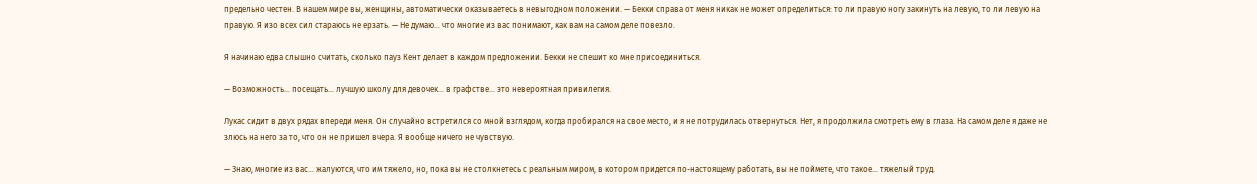предельно честен. В нашем мире вы, женщины, автоматически оказываетесь в невыгодном положении. — Бекки справа от меня никак не может определиться: то ли правую ногу закинуть на левую, то ли левую на правую. Я изо всех сил стараюсь не ерзать. — Не думаю… что многие из вас понимают, как вам на самом деле повезло.

Я начинаю едва слышно считать, сколько пауз Кент делает в каждом предложении. Бекки не спешит ко мне присоединиться.

— Возможность… посещать… лучшую школу для девочек… в графстве… это невероятная привилегия.

Лукас сидит в двух рядах впереди меня. Он случайно встретился со мной взглядом, когда пробирался на свое место, и я не потрудилась отвернуться. Нет, я продолжила смотреть ему в глаза. На самом деле я даже не злюсь на него за то, что он не пришел вчера. Я вообще ничего не чувствую.

— Знаю, многие из вас… жалуются, что им тяжело, но, пока вы не столкнетесь с реальным миром, в котором придется по-настоящему работать, вы не поймете, что такое… тяжелый труд.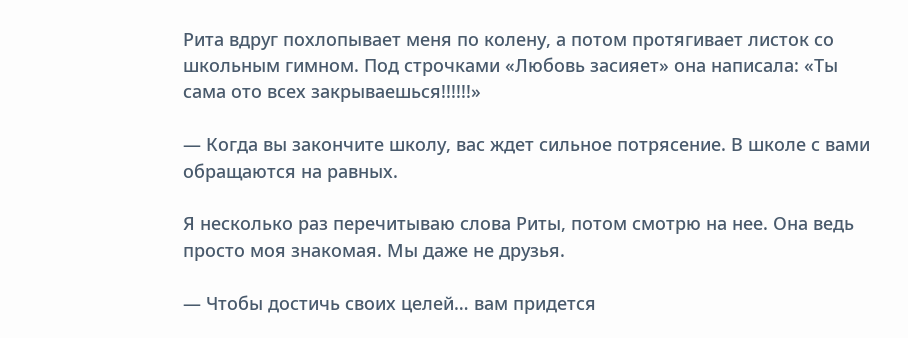Рита вдруг похлопывает меня по колену, а потом протягивает листок со школьным гимном. Под строчками «Любовь засияет» она написала: «Ты сама ото всех закрываешься!!!!!!»

— Когда вы закончите школу, вас ждет сильное потрясение. В школе с вами обращаются на равных.

Я несколько раз перечитываю слова Риты, потом смотрю на нее. Она ведь просто моя знакомая. Мы даже не друзья.

— Чтобы достичь своих целей… вам придется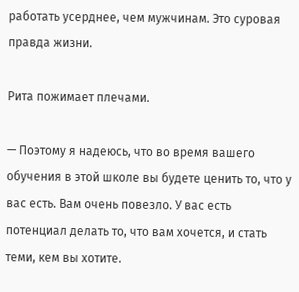работать усерднее, чем мужчинам. Это суровая правда жизни.

Рита пожимает плечами.

— Поэтому я надеюсь, что во время вашего обучения в этой школе вы будете ценить то, что у вас есть. Вам очень повезло. У вас есть потенциал делать то, что вам хочется, и стать теми, кем вы хотите.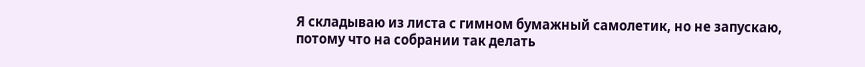Я складываю из листа с гимном бумажный самолетик, но не запускаю, потому что на собрании так делать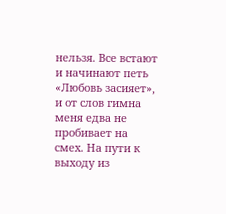нельзя. Все встают и начинают петь «Любовь засияет», и от слов гимна меня едва не пробивает на смех. На пути к выходу из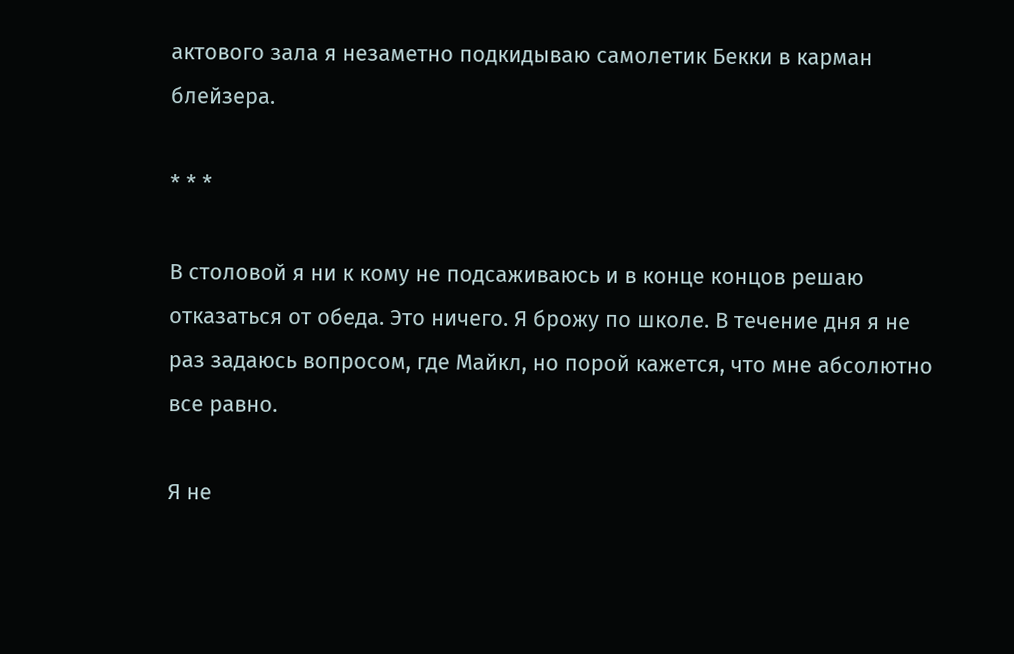актового зала я незаметно подкидываю самолетик Бекки в карман блейзера.

* * *

В столовой я ни к кому не подсаживаюсь и в конце концов решаю отказаться от обеда. Это ничего. Я брожу по школе. В течение дня я не раз задаюсь вопросом, где Майкл, но порой кажется, что мне абсолютно все равно.

Я не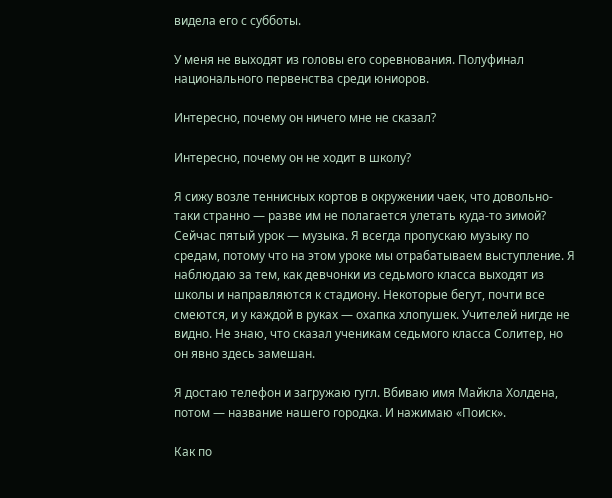видела его с субботы.

У меня не выходят из головы его соревнования. Полуфинал национального первенства среди юниоров.

Интересно, почему он ничего мне не сказал?

Интересно, почему он не ходит в школу?

Я сижу возле теннисных кортов в окружении чаек, что довольно-таки странно — разве им не полагается улетать куда-то зимой? Сейчас пятый урок — музыка. Я всегда пропускаю музыку по средам, потому что на этом уроке мы отрабатываем выступление. Я наблюдаю за тем, как девчонки из седьмого класса выходят из школы и направляются к стадиону. Некоторые бегут, почти все смеются, и у каждой в руках — охапка хлопушек. Учителей нигде не видно. Не знаю, что сказал ученикам седьмого класса Солитер, но он явно здесь замешан.

Я достаю телефон и загружаю гугл. Вбиваю имя Майкла Холдена, потом — название нашего городка. И нажимаю «Поиск».

Как по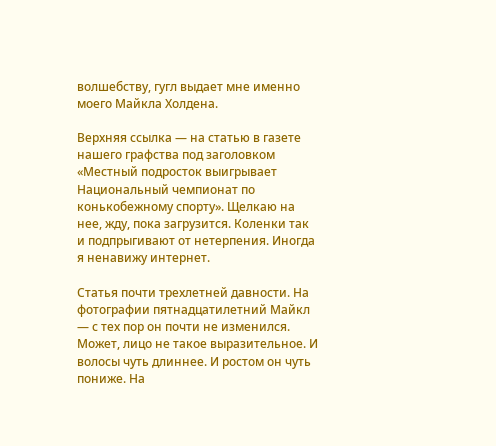волшебству, гугл выдает мне именно моего Майкла Холдена.

Верхняя ссылка — на статью в газете нашего графства под заголовком «Местный подросток выигрывает Национальный чемпионат по конькобежному спорту». Щелкаю на нее, жду, пока загрузится. Коленки так и подпрыгивают от нетерпения. Иногда я ненавижу интернет.

Статья почти трехлетней давности. На фотографии пятнадцатилетний Майкл — с тех пор он почти не изменился. Может, лицо не такое выразительное. И волосы чуть длиннее. И ростом он чуть пониже. На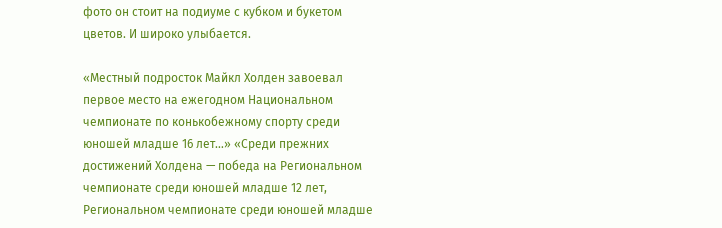фото он стоит на подиуме с кубком и букетом цветов. И широко улыбается.

«Местный подросток Майкл Холден завоевал первое место на ежегодном Национальном чемпионате по конькобежному спорту среди юношей младше 16 лет…» «Среди прежних достижений Холдена — победа на Региональном чемпионате среди юношей младше 12 лет, Региональном чемпионате среди юношей младше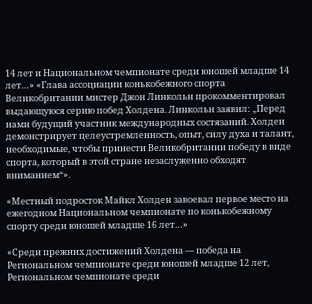14 лет и Национальном чемпионате среди юношей младше 14 лет…» «Глава ассоциации конькобежного спорта Великобритании мистер Джон Линкольн прокомментировал выдающуюся серию побед Холдена. Линкольн заявил: „Перед нами будущий участник международных состязаний. Холден демонстрирует целеустремленность, опыт, силу духа и талант, необходимые, чтобы принести Великобритании победу в виде спорта, который в этой стране незаслуженно обходят вниманием“».

«Местный подросток Майкл Холден завоевал первое место на ежегодном Национальном чемпионате по конькобежному спорту среди юношей младше 16 лет…»

«Среди прежних достижений Холдена — победа на Региональном чемпионате среди юношей младше 12 лет, Региональном чемпионате среди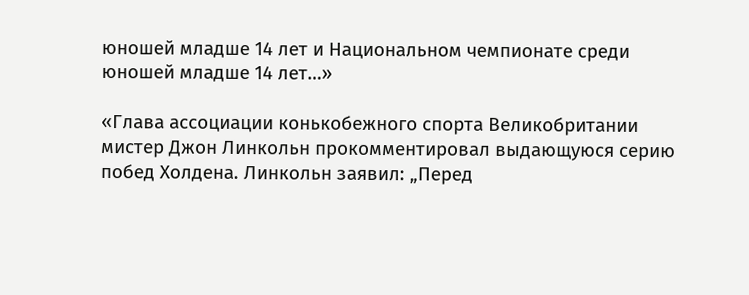юношей младше 14 лет и Национальном чемпионате среди юношей младше 14 лет…»

«Глава ассоциации конькобежного спорта Великобритании мистер Джон Линкольн прокомментировал выдающуюся серию побед Холдена. Линкольн заявил: „Перед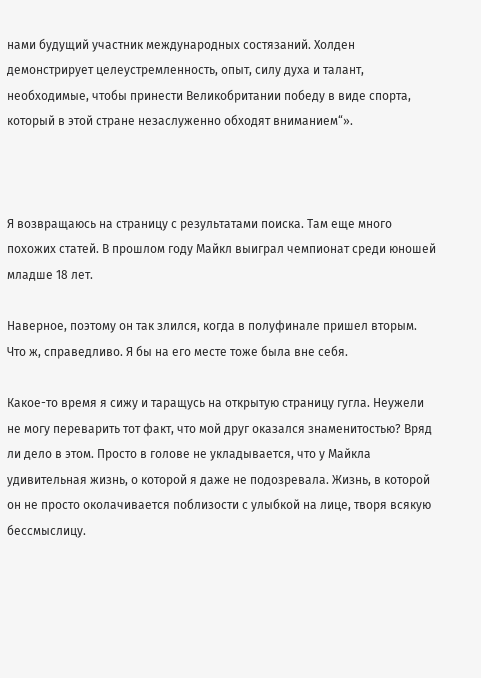нами будущий участник международных состязаний. Холден демонстрирует целеустремленность, опыт, силу духа и талант, необходимые, чтобы принести Великобритании победу в виде спорта, который в этой стране незаслуженно обходят вниманием“».



Я возвращаюсь на страницу с результатами поиска. Там еще много похожих статей. В прошлом году Майкл выиграл чемпионат среди юношей младше 18 лет.

Наверное, поэтому он так злился, когда в полуфинале пришел вторым. Что ж, справедливо. Я бы на его месте тоже была вне себя.

Какое-то время я сижу и таращусь на открытую страницу гугла. Неужели не могу переварить тот факт, что мой друг оказался знаменитостью? Вряд ли дело в этом. Просто в голове не укладывается, что у Майкла удивительная жизнь, о которой я даже не подозревала. Жизнь, в которой он не просто околачивается поблизости с улыбкой на лице, творя всякую бессмыслицу.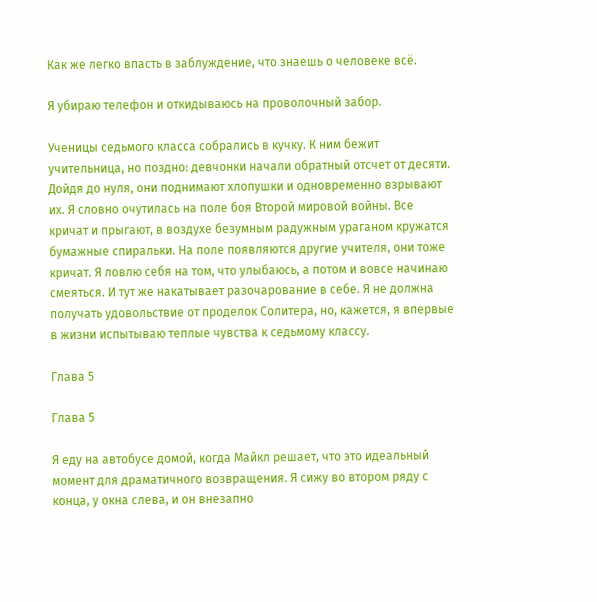Как же легко впасть в заблуждение, что знаешь о человеке всё.

Я убираю телефон и откидываюсь на проволочный забор.

Ученицы седьмого класса собрались в кучку. К ним бежит учительница, но поздно: девчонки начали обратный отсчет от десяти. Дойдя до нуля, они поднимают хлопушки и одновременно взрывают их. Я словно очутилась на поле боя Второй мировой войны. Все кричат и прыгают, в воздухе безумным радужным ураганом кружатся бумажные спиральки. На поле появляются другие учителя, они тоже кричат. Я ловлю себя на том, что улыбаюсь, а потом и вовсе начинаю смеяться. И тут же накатывает разочарование в себе. Я не должна получать удовольствие от проделок Солитера, но, кажется, я впервые в жизни испытываю теплые чувства к седьмому классу.

Глава 5

Глава 5

Я еду на автобусе домой, когда Майкл решает, что это идеальный момент для драматичного возвращения. Я сижу во втором ряду с конца, у окна слева, и он внезапно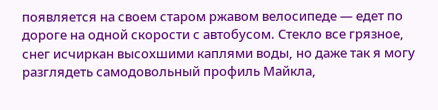появляется на своем старом ржавом велосипеде — едет по дороге на одной скорости с автобусом. Стекло все грязное, снег исчиркан высохшими каплями воды, но даже так я могу разглядеть самодовольный профиль Майкла,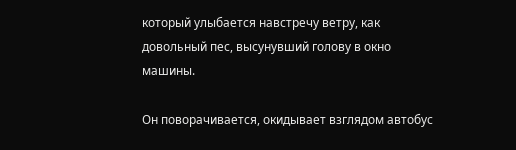который улыбается навстречу ветру, как довольный пес, высунувший голову в окно машины.

Он поворачивается, окидывает взглядом автобус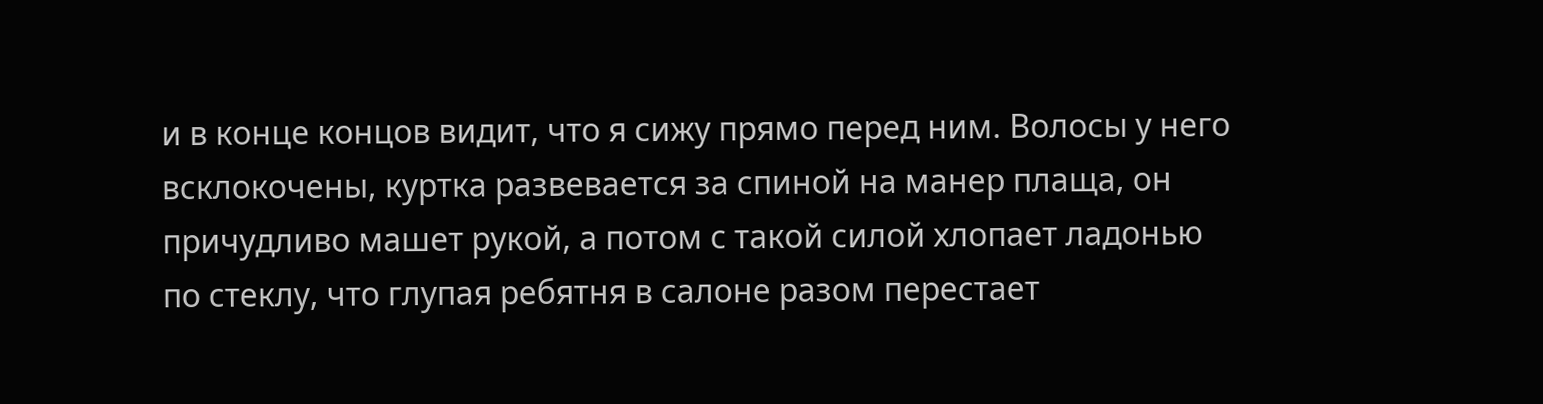и в конце концов видит, что я сижу прямо перед ним. Волосы у него всклокочены, куртка развевается за спиной на манер плаща, он причудливо машет рукой, а потом с такой силой хлопает ладонью по стеклу, что глупая ребятня в салоне разом перестает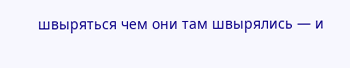швыряться чем они там швырялись — и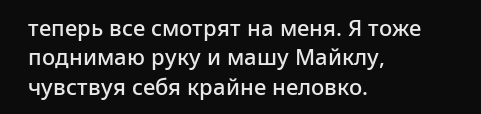теперь все смотрят на меня. Я тоже поднимаю руку и машу Майклу, чувствуя себя крайне неловко.